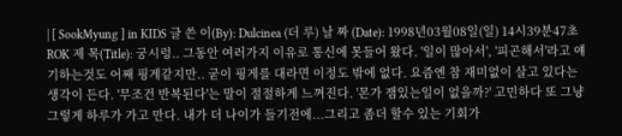| [ SookMyung ] in KIDS 글 쓴 이(By): Dulcinea (더 루) 날 짜 (Date): 1998년03월08일(일) 14시39분47초 ROK 제 목(Title): 궁시렁.. 그동안 여러가지 이유로 통신에 못들어 왔다. '일이 많아서', '피곤해서'라고 얘기하는것도 어째 핑게같지만.. 굳이 핑게를 대라면 이정도 밖에 없다. 요즘엔 참 재미없이 살고 있다는 생각이 든다. '무조건 반복된다'는 말이 절절하게 느껴진다. '몬가 잼있는일이 없을까?' 고민하다 또 그냥 그렇게 하루가 가고 만다. 내가 더 나이가 들기전에...그리고 좀더 할수 있는 기회가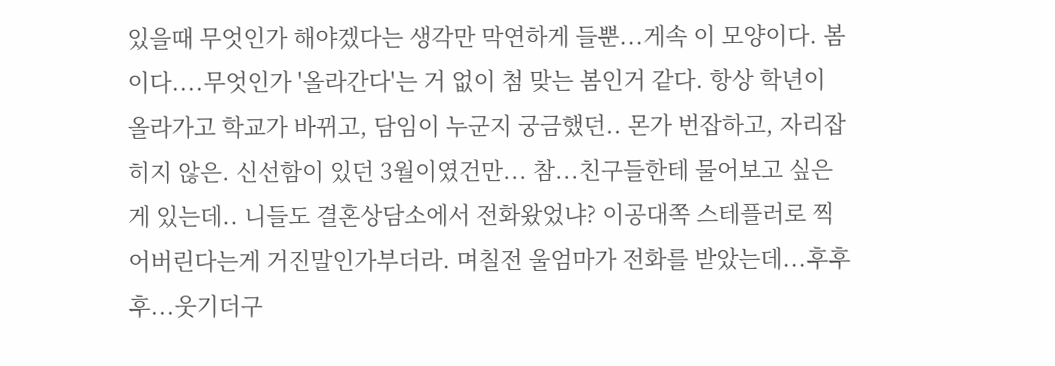있을때 무엇인가 해야겠다는 생각만 막연하게 들뿐...게속 이 모양이다. 봄이다....무엇인가 '올라간다'는 거 없이 첨 맞는 봄인거 같다. 항상 학년이 올라가고 학교가 바뀌고, 담임이 누군지 궁금했던.. 몬가 번잡하고, 자리잡히지 않은. 신선함이 있던 3월이였건만... 참...친구들한테 물어보고 싶은게 있는데.. 니들도 결혼상담소에서 전화왔었냐? 이공대쪽 스테플러로 찍어버린다는게 거진말인가부더라. 며칠전 울엄마가 전화를 받았는데...후후후...웃기더구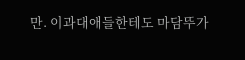만. 이과대애들한테도 마담뚜가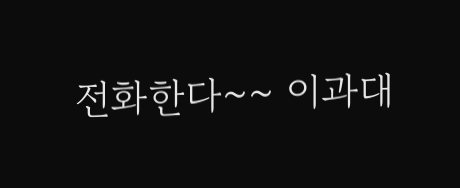전화한다~~ 이과대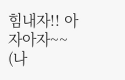힘내자!! 아자아자~~ (나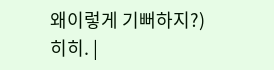왜이렇게 기뻐하지?) 히히. |